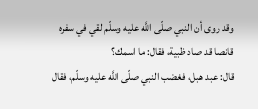وقد روى أن النبي صلّى اللَّه عليه وسلّم لقي في سفره قانصا قد صاد ظبية، فقال: ما اسمك؟
قال: عبد هبل، فغضب النبي صلّى اللَّه عليه وسلّم، فقال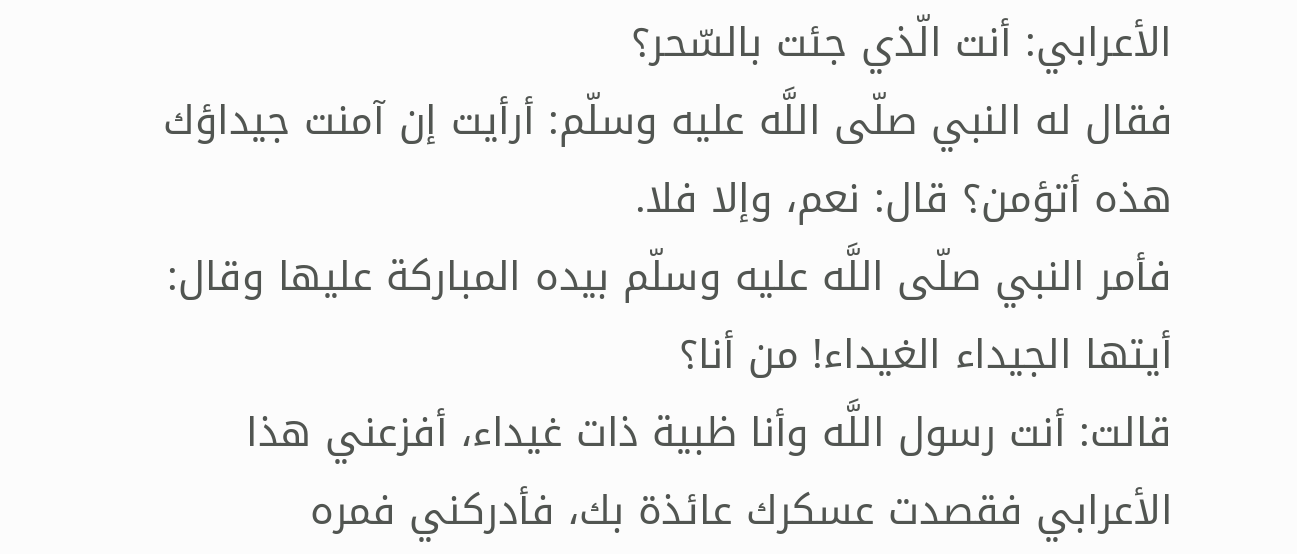الأعرابي: أنت الّذي جئت بالسّحر؟
فقال له النبي صلّى اللَّه عليه وسلّم: أرأيت إن آمنت جيداؤك هذه أتؤمن؟ قال: نعم، وإلا فلا.
فأمر النبي صلّى اللَّه عليه وسلّم بيده المباركة عليها وقال: أيتها الجيداء الغيداء! من أنا؟
قالت: أنت رسول اللَّه وأنا ظبية ذات غيداء، أفزعني هذا الأعرابي فقصدت عسكرك عائذة بك، فأدركني فمره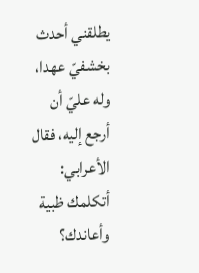يطلقني أحدث بخشفيّ عهدا، وله عليّ أن أرجع إليه، فقال الأعرابي: أتكلمك ظبية وأعاندك؟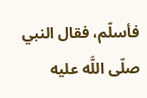فأسلّم، فقال النبي صلّى اللَّه عليه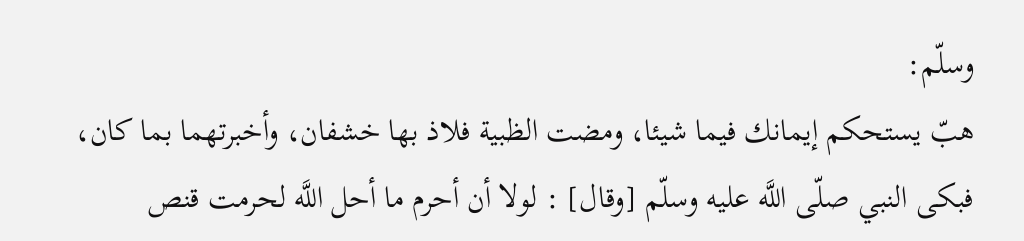وسلّم:
هبّ يستحكم إيمانك فيما شيئا، ومضت الظبية فلاذ بها خشفان، وأخبرتهما بما كان، فبكى النبي صلّى اللَّه عليه وسلّم [وقال] : لولا أن أحرم ما أحل اللَّه لحرمت قنص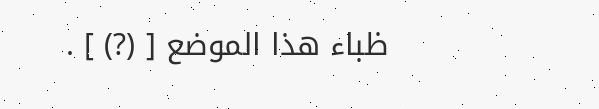ظباء هذا الموضع [ (?) ] .